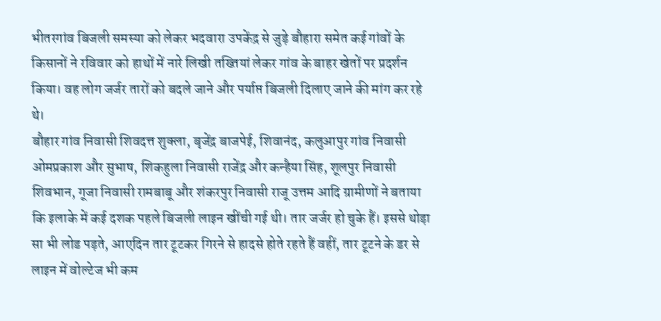भीतरगांव बिजली समस्या को लेकर भदवारा उपकेंद्र से जुड़े बौहारा समेत कई गांवों के किसानों ने रविवार को हाथों में नारे लिखी तख्तियां लेकर गांव के बाहर खेतों पर प्रदर्शन किया। वह लोग जर्जर तारों को बदले जाने और पर्याप्त बिजली दिलाए जाने की मांग कर रहे थे।
बौहार गांव निवासी शिवदत्त शुक्ला, बृजेंद्र बाजपेई, शिवानंद, कलुआपुर गांव निवासी ओमप्रकाश और सुभाष, शिकहुला निवासी राजेंद्र और कन्हैया सिंह, शूलपुर निवासी शिवभान, गूजा निवासी रामबाबू और शंकरपुर निवासी राजू उत्तम आदि ग्रामीणों ने बताया कि इलाके में कई दशक पहले बिजली लाइन खींची गई थी। तार जर्जर हो चुके हैं। इससे थोड़ा सा भी लोड पड़ते, आएदिन तार टूटकर गिरने से हादसे होते रहते हैं वहीं, तार टूटने के डर से लाइन में वोल्टेज भी कम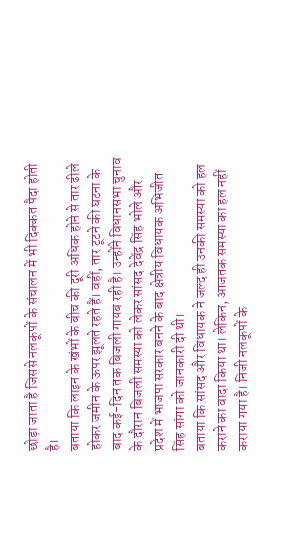छोड़ा जाता है जिससे नलकूपों के संचालन में भी दिक्कत पैदा होती है।
बताया कि लाइन के खंभों के बीच की दूरी अधिक होने से तार ढीले होकर जमीन के ऊपर झूलते रहते हैं। वहीं, तार टूटने की घटना के बाद कई-दिन तक बिजली गायब रही है। उन्होंने विधानसभा चुनाव के दौरान बिजली समस्या को लेकर सांसद देवेंद्र सिंह भोले और प्रदेश में भाजपा सरकार बनने के बाद क्षेत्रीय विधायक अभिजीत सिंह सांगा को जानकारी दी थी।
बताया कि सांसद और विधायक ने जल्द ही उनकी समस्या को हल कराने का वादा किया था। लेकिन, आजतक समस्या का हल नहीं कराया गया है। निजी नलकूपों के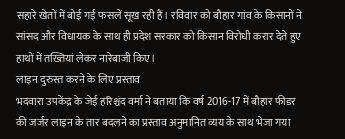सहारे खेतों में बोई गई फसलें सूख रही हैं। रविवार को बौहार गांव के किसानों ने सांसद और विधायक के साथ ही प्रदेश सरकार को किसान विरोधी करार देते हुए हाथों में तख्तियां लेकर नारेबाजी किए।
लाइन दुरुस्त करने के लिए प्रस्ताव
भदवारा उपकेंद्र के जेई हरिश्चंद वर्मा ने बताया कि वर्ष 2016-17 में बौहार फीडर की जर्जर लाइन के तार बदलने का प्रस्ताव अनुमानित व्यय के साथ भेजा गया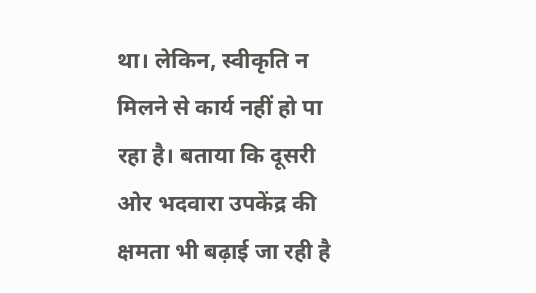था। लेकिन, स्वीकृति न मिलने से कार्य नहीं हो पा रहा है। बताया कि दूसरी ओर भदवारा उपकेंद्र की क्षमता भी बढ़ाई जा रही है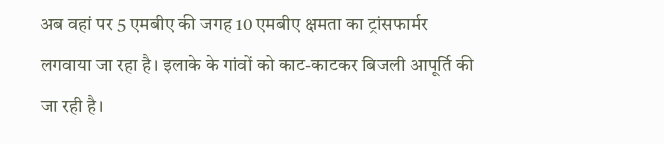अब वहां पर 5 एमबीए की जगह 10 एमबीए क्षमता का ट्रांसफार्मर लगवाया जा रहा है। इलाके के गांवों को काट-काटकर बिजली आपूर्ति की जा रही है।